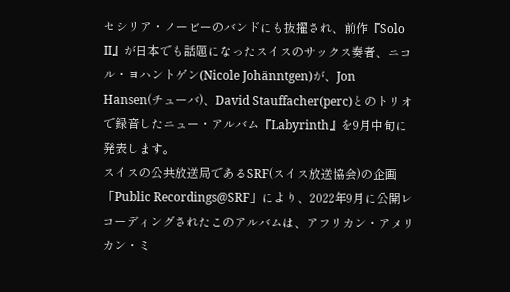セシリア・ノービーのバンドにも抜擢され、前作『Solo II』が日本でも話題になったスイスのサックス奏者、ニコル・ヨハントゲン(Nicole Johänntgen)が、Jon Hansen(チューバ)、David Stauffacher(perc)とのトリオで録音したニュー・アルバム『Labyrinth』を9月中旬に発表します。
スイスの公共放送局であるSRF(スイス放送協会)の企画「Public Recordings@SRF」により、2022年9月に公開レコーディングされたこのアルバムは、アフリカン・アメリカン・ミ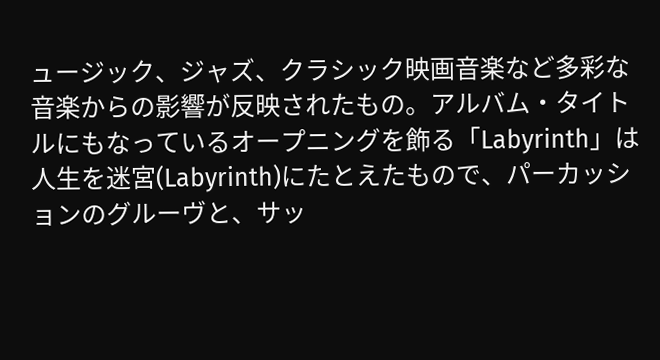ュージック、ジャズ、クラシック映画音楽など多彩な音楽からの影響が反映されたもの。アルバム・タイトルにもなっているオープニングを飾る「Labyrinth」は人生を迷宮(Labyrinth)にたとえたもので、パーカッションのグルーヴと、サッ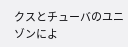クスとチューバのユニゾンによ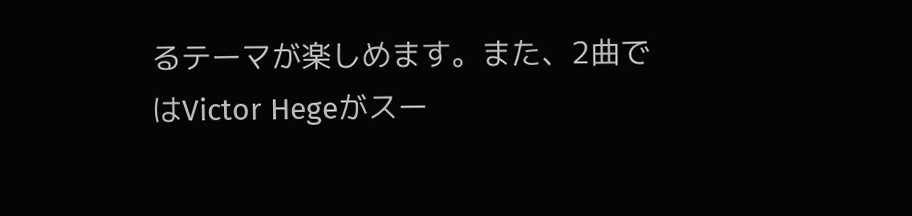るテーマが楽しめます。また、2曲ではVictor Hegeがスー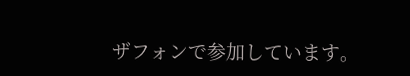ザフォンで参加しています。